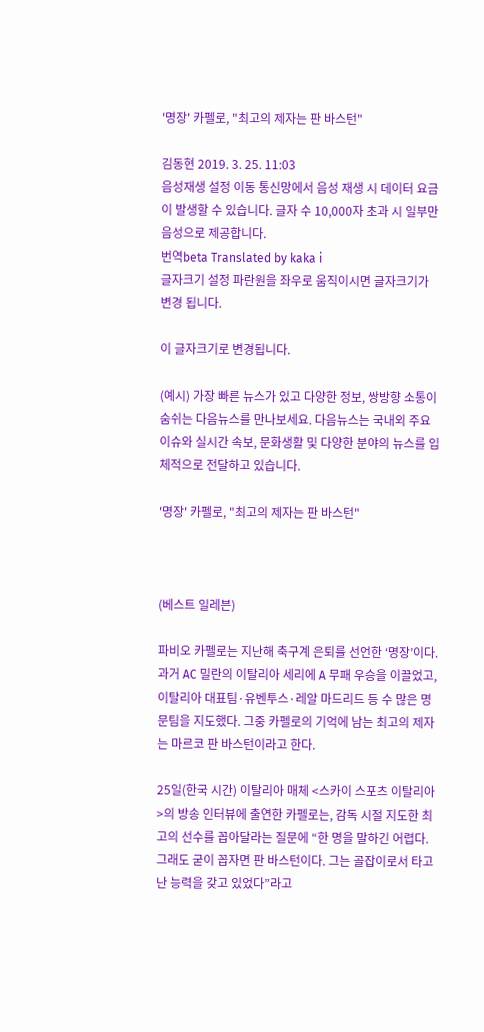'명장' 카펠로, "최고의 제자는 판 바스턴"

김동현 2019. 3. 25. 11:03
음성재생 설정 이동 통신망에서 음성 재생 시 데이터 요금이 발생할 수 있습니다. 글자 수 10,000자 초과 시 일부만 음성으로 제공합니다.
번역beta Translated by kaka i
글자크기 설정 파란원을 좌우로 움직이시면 글자크기가 변경 됩니다.

이 글자크기로 변경됩니다.

(예시) 가장 빠른 뉴스가 있고 다양한 정보, 쌍방향 소통이 숨쉬는 다음뉴스를 만나보세요. 다음뉴스는 국내외 주요이슈와 실시간 속보, 문화생활 및 다양한 분야의 뉴스를 입체적으로 전달하고 있습니다.

'명장' 카펠로, "최고의 제자는 판 바스턴"



(베스트 일레븐)

파비오 카펠로는 지난해 축구계 은퇴를 선언한 ‘명장’이다. 과거 AC 밀란의 이탈리아 세리에 A 무패 우승을 이끌었고, 이탈리아 대표팀·유벤투스·레알 마드리드 등 수 많은 명문팀을 지도했다. 그중 카펠로의 기억에 남는 최고의 제자는 마르코 판 바스턴이라고 한다.

25일(한국 시간) 이탈리아 매체 <스카이 스포츠 이탈리아>의 방송 인터뷰에 출연한 카펠로는, 감독 시절 지도한 최고의 선수를 꼽아달라는 질문에 “한 명을 말하긴 어렵다. 그래도 굳이 꼽자면 판 바스턴이다. 그는 골잡이로서 타고난 능력을 갖고 있었다”라고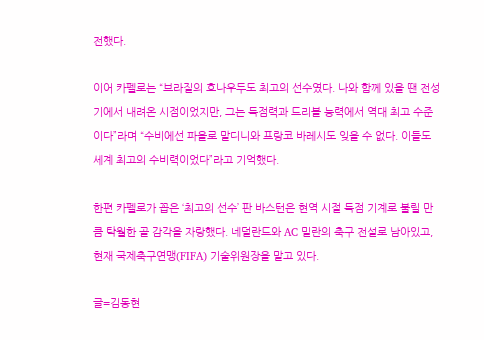전했다.

이어 카펠로는 “브라질의 호나우두도 최고의 선수였다. 나와 함께 있을 땐 전성기에서 내려온 시점이었지만, 그는 득점력과 드리블 능력에서 역대 최고 수준이다”라며 “수비에선 파올로 말디니와 프랑코 바레시도 잊을 수 없다. 이들도 세계 최고의 수비력이었다”라고 기억했다.

한편 카펠로가 꼽은 ‘최고의 선수’ 판 바스턴은 현역 시절 득점 기계로 불릴 만큼 탁월한 골 감각을 자랑했다. 네덜란드와 AC 밀란의 축구 전설로 남아있고, 현재 국제축구연맹(FIFA) 기술위원장을 맡고 있다.

글=김동현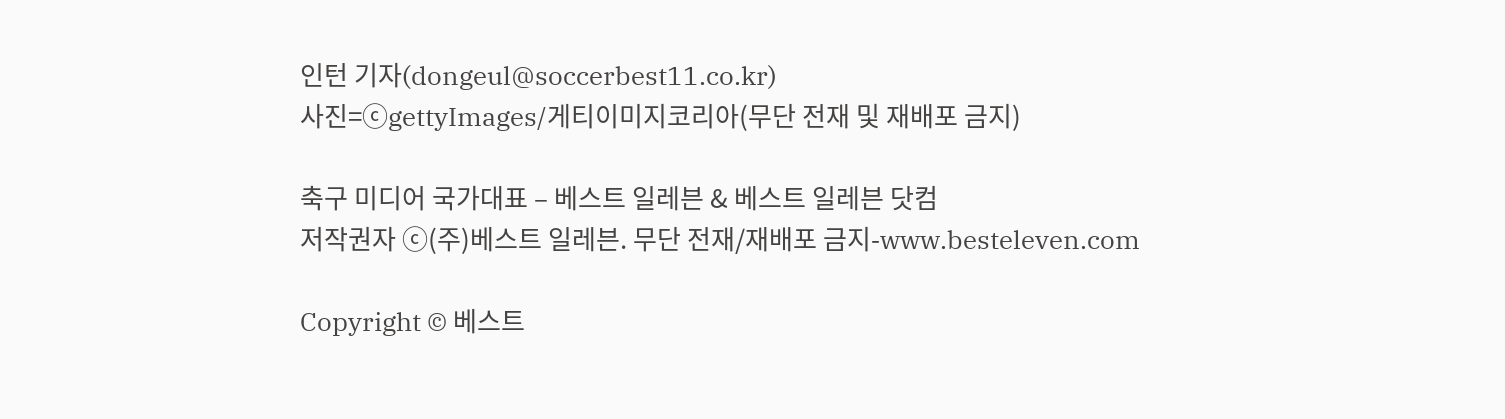인턴 기자(dongeul@soccerbest11.co.kr)
사진=ⓒgettyImages/게티이미지코리아(무단 전재 및 재배포 금지)

축구 미디어 국가대표 – 베스트 일레븐 & 베스트 일레븐 닷컴
저작권자 ⓒ(주)베스트 일레븐. 무단 전재/재배포 금지-www.besteleven.com

Copyright © 베스트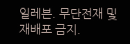일레븐. 무단전재 및 재배포 금지.